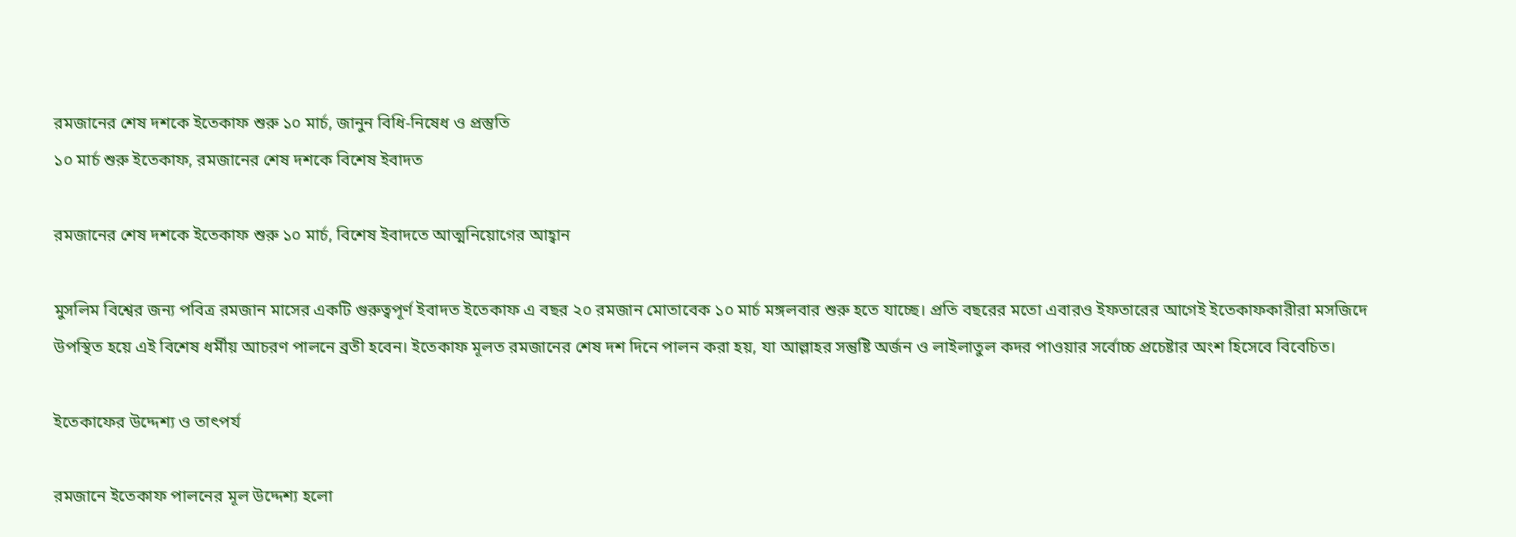রমজানের শেষ দশকে ইতেকাফ শুরু ১০ মার্চ, জানুন বিধি-নিষেধ ও প্রস্তুতি
১০ মার্চ শুরু ইতেকাফ, রমজানের শেষ দশকে বিশেষ ইবাদত

রমজানের শেষ দশকে ইতেকাফ শুরু ১০ মার্চ, বিশেষ ইবাদতে আত্মনিয়োগের আহ্বান

মুসলিম বিশ্বের জন্য পবিত্র রমজান মাসের একটি গুরুত্বপূর্ণ ইবাদত ইতেকাফ এ বছর ২০ রমজান মোতাবেক ১০ মার্চ মঙ্গলবার শুরু হতে যাচ্ছে। প্রতি বছরের মতো এবারও ইফতারের আগেই ইতেকাফকারীরা মসজিদে উপস্থিত হয়ে এই বিশেষ ধর্মীয় আচরণ পালনে ব্রতী হবেন। ইতেকাফ মূলত রমজানের শেষ দশ দিনে পালন করা হয়, যা আল্লাহর সন্তুষ্টি অর্জন ও লাইলাতুল কদর পাওয়ার সর্বোচ্চ প্রচেষ্টার অংশ হিসেবে বিবেচিত।

ইতেকাফের উদ্দেশ্য ও তাৎপর্য

রমজানে ইতেকাফ পালনের মূল উদ্দেশ্য হলো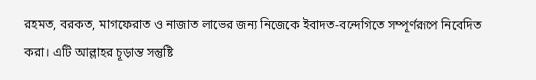রহমত, বরকত, মাগফেরাত ও নাজাত লাভের জন্য নিজেকে ইবাদত-বন্দেগিতে সম্পূর্ণরূপে নিবেদিত করা। এটি আল্লাহর চূড়ান্ত সন্তুষ্টি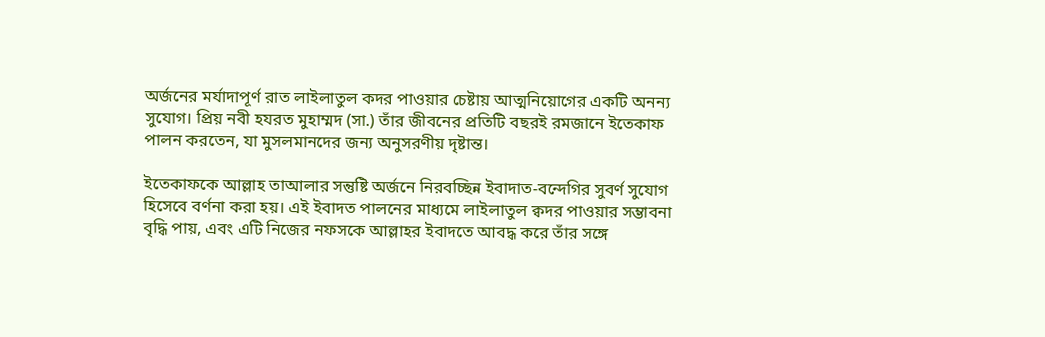অর্জনের মর্যাদাপূর্ণ রাত লাইলাতুল কদর পাওয়ার চেষ্টায় আত্মনিয়োগের একটি অনন্য সুযোগ। প্রিয় নবী হযরত মুহাম্মদ (সা.) তাঁর জীবনের প্রতিটি বছরই রমজানে ইতেকাফ পালন করতেন, যা মুসলমানদের জন্য অনুসরণীয় দৃষ্টান্ত।

ইতেকাফকে আল্লাহ তাআলার সন্তুষ্টি অর্জনে নিরবচ্ছিন্ন ইবাদাত-বন্দেগির সুবর্ণ সুযোগ হিসেবে বর্ণনা করা হয়। এই ইবাদত পালনের মাধ্যমে লাইলাতুল ক্বদর পাওয়ার সম্ভাবনা বৃদ্ধি পায়, এবং এটি নিজের নফসকে আল্লাহর ইবাদতে আবদ্ধ করে তাঁর সঙ্গে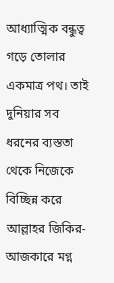আধ্যাত্মিক বন্ধুত্ব গড়ে তোলার একমাত্র পথ। তাই দুনিয়ার সব ধরনের ব্যস্ততা থেকে নিজেকে বিচ্ছিন্ন করে আল্লাহর জিকির-আজকারে মগ্ন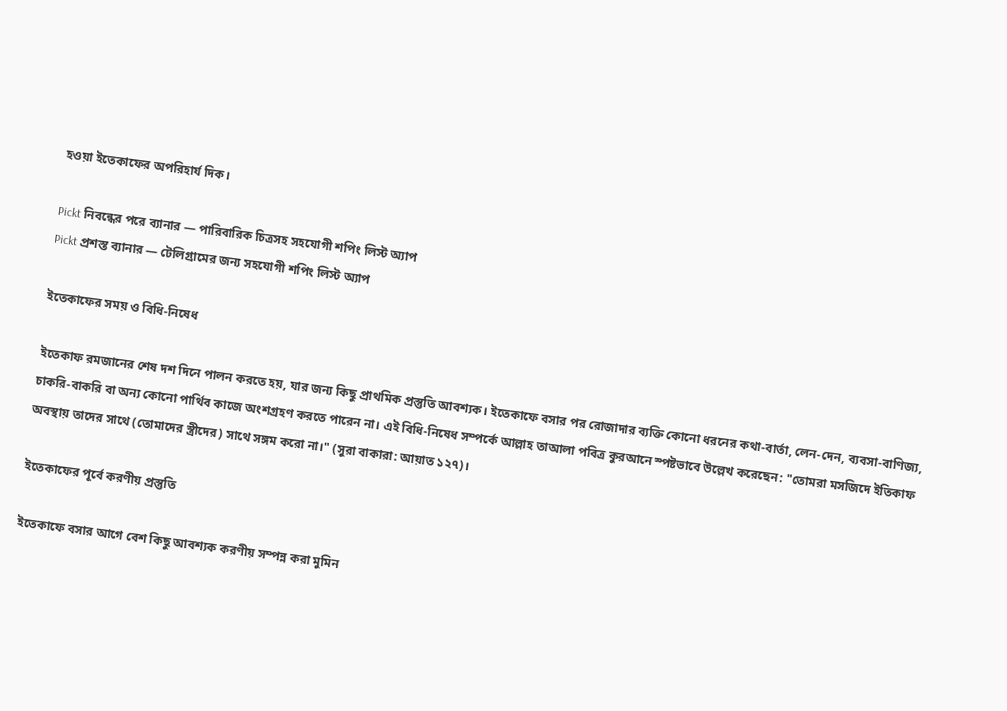হওয়া ইতেকাফের অপরিহার্য দিক।

Pickt নিবন্ধের পরে ব্যানার — পারিবারিক চিত্রসহ সহযোগী শপিং লিস্ট অ্যাপ
Pickt প্রশস্ত ব্যানার — টেলিগ্রামের জন্য সহযোগী শপিং লিস্ট অ্যাপ

ইতেকাফের সময় ও বিধি-নিষেধ

ইতেকাফ রমজানের শেষ দশ দিনে পালন করতে হয়, যার জন্য কিছু প্রাথমিক প্রস্তুতি আবশ্যক। ইতেকাফে বসার পর রোজাদার ব্যক্তি কোনো ধরনের কথা-বার্তা, লেন-দেন, ব্যবসা-বাণিজ্য, চাকরি-বাকরি বা অন্য কোনো পার্থিব কাজে অংশগ্রহণ করতে পারেন না। এই বিধি-নিষেধ সম্পর্কে আল্লাহ তাআলা পবিত্র কুরআনে স্পষ্টভাবে উল্লেখ করেছেন: "তোমরা মসজিদে ইতিকাফ অবস্থায় তাদের সাথে (তোমাদের স্ত্রীদের) সাথে সঙ্গম করো না।" (সুরা বাকারা: আয়াত ১২৭)।

ইতেকাফের পূর্বে করণীয় প্রস্তুতি

ইতেকাফে বসার আগে বেশ কিছু আবশ্যক করণীয় সম্পন্ন করা মুমিন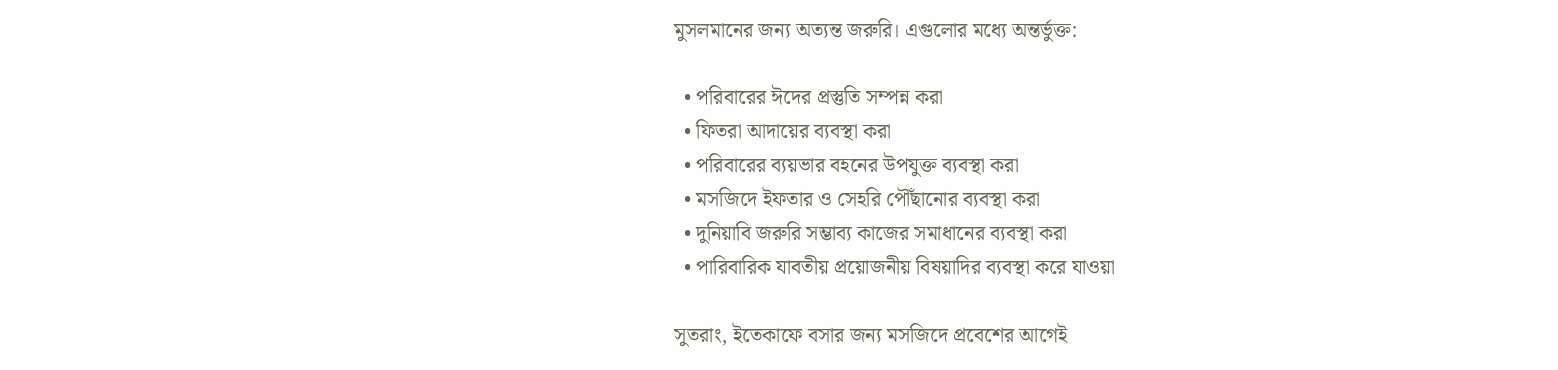মুসলমানের জন্য অত্যন্ত জরুরি। এগুলোর মধ্যে অন্তর্ভুক্ত:

  • পরিবারের ঈদের প্রস্তুতি সম্পন্ন করা
  • ফিতরা আদায়ের ব্যবস্থা করা
  • পরিবারের ব্যয়ভার বহনের উপযুক্ত ব্যবস্থা করা
  • মসজিদে ইফতার ও সেহরি পৌঁছানোর ব্যবস্থা করা
  • দুনিয়াবি জরুরি সম্ভাব্য কাজের সমাধানের ব্যবস্থা করা
  • পারিবারিক যাবতীয় প্রয়োজনীয় বিষয়াদির ব্যবস্থা করে যাওয়া

সুতরাং, ইতেকাফে বসার জন্য মসজিদে প্রবেশের আগেই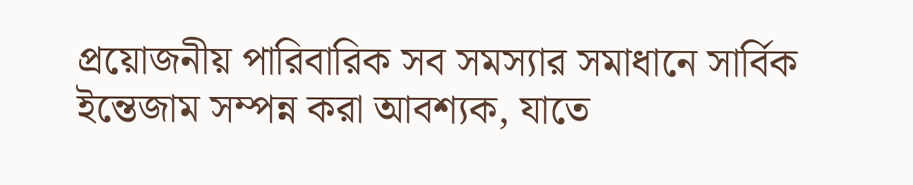প্রয়োজনীয় পারিবারিক সব সমস্যার সমাধানে সার্বিক ইন্তেজাম সম্পন্ন করা আবশ্যক, যাতে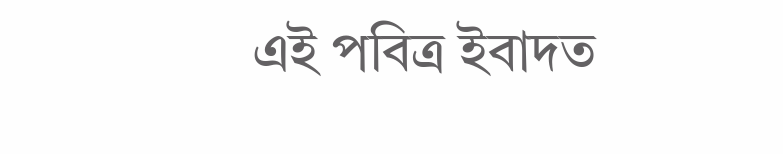এই পবিত্র ইবাদত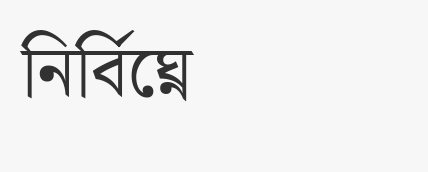নির্বিঘ্নে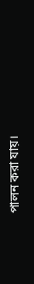পালন করা যায়।